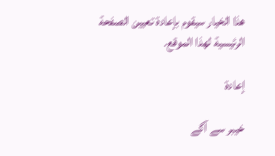هذا الخيار سيقوم بإعادة تعيين الصفحة الرئيسية لهذا الموقع.

إعادة

خیبر سے آگے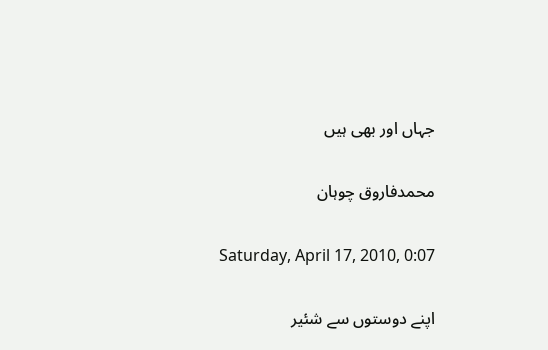جہاں اور بھی ہیں

محمدفاروق چوہان

Saturday, April 17, 2010, 0:07

اپنے دوستوں سے شئیر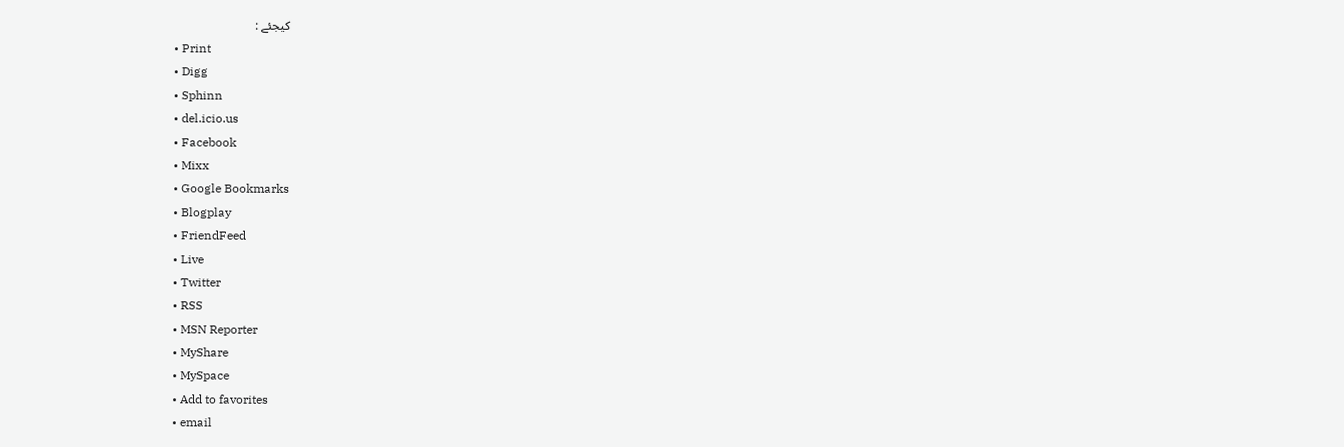کیجئے :
  • Print
  • Digg
  • Sphinn
  • del.icio.us
  • Facebook
  • Mixx
  • Google Bookmarks
  • Blogplay
  • FriendFeed
  • Live
  • Twitter
  • RSS
  • MSN Reporter
  • MyShare
  • MySpace
  • Add to favorites
  • email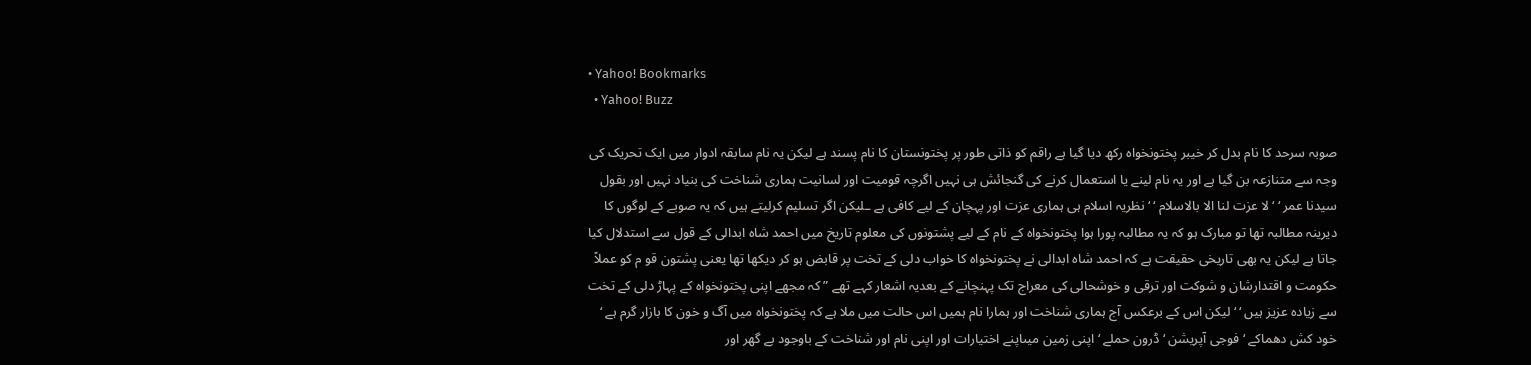• Yahoo! Bookmarks
  • Yahoo! Buzz

صوبہ سرحد کا نام بدل کر خیبر پختونخواہ رکھ دیا گیا ہے راقم کو ذاتی طور پر پختونستان کا نام پسند ہے لیکن یہ نام سابقہ ادوار میں ایک تحریک کی وجہ سے متنازعہ بن گیا ہے اور یہ نام لینے یا استعمال کرنے کی گنجائش ہی نہیں اگرچہ قومیت اور لسانیت ہماری شناخت کی بنیاد نہیں اور بقول سیدنا عمر ‘ ‘ لا عزت لنا الا بالاسلام ‘ ‘ نظریہ اسلام ہی ہماری عزت اور پہچان کے لیے کافی ہے ـلیکن اگر تسلیم کرلیتے ہیں کہ یہ صوبے کے لوگوں کا دیرینہ مطالبہ تھا تو مبارک ہو کہ یہ مطالبہ پورا ہوا پختونخواہ کے نام کے لیے پشتونوں کی معلوم تاریخ میں احمد شاہ ابدالی کے قول سے استدلال کیا جاتا ہے لیکن یہ بھی تاریخی حقیقت ہے کہ احمد شاہ ابدالی نے پختونخواہ کا خواب دلی کے تخت پر قابض ہو کر دیکھا تھا یعنی پشتون قو م کو عملاً حکومت و اقتدارشان و شوکت اور ترقی و خوشحالی کی معراج تک پہنچانے کے بعدیہ اشعار کہے تھے ” کہ مجھے اپنی پختونخواہ کے پہاڑ دلی کے تخت سے زیادہ عزیز ہیں ‘ ‘ لیکن اس کے برعکس آج ہماری شناخت اور ہمارا نام ہمیں اس حالت میں ملا ہے کہ پختونخواہ میں آگ و خون کا بازار گرم ہے ‘ خود کش دھماکے ‘ فوجی آپریشن ‘ ڈرون حملے ‘ اپنی زمین میںاپنے اختیارات اور اپنی نام اور شناخت کے باوجود بے گھر اور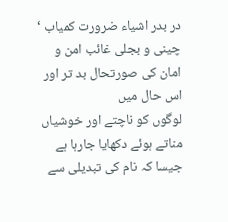در بدر اشیاء ضرورت کمیاب ‘ چینی و بجلی غائب امن و امان کی صورتحال بد تر اور اس حال میں
لوگوں کو ناچتے اور خوشیاں مناتے ہوئے دکھایا جارہا ہے جیسا کہ نام کی تبدیلی سے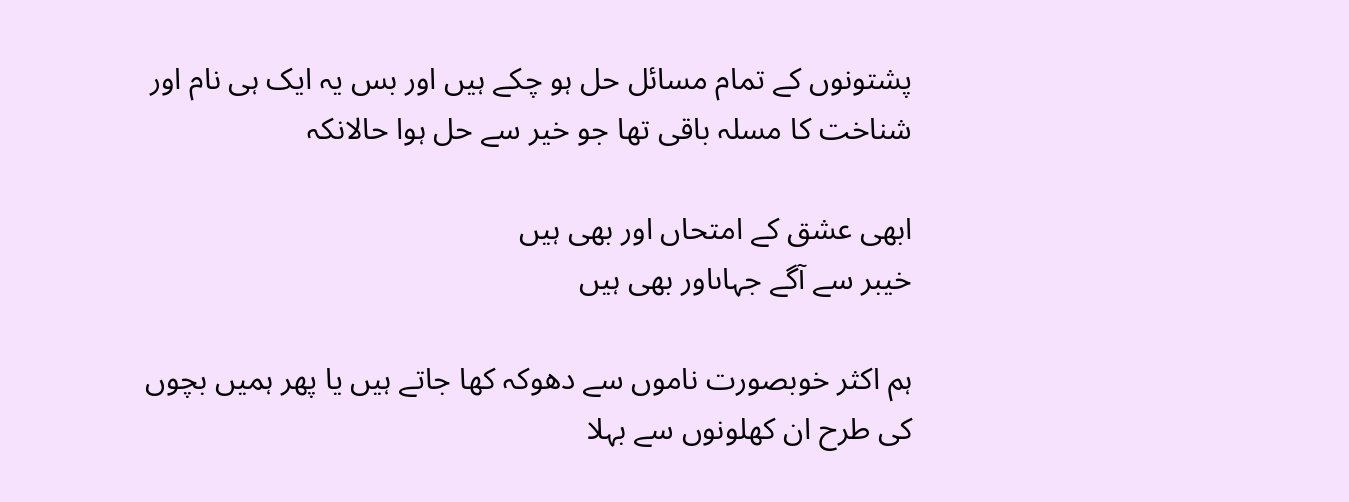پشتونوں کے تمام مسائل حل ہو چکے ہیں اور بس یہ ایک ہی نام اور شناخت کا مسلہ باقی تھا جو خیر سے حل ہوا حالانکہ

ابھی عشق کے امتحاں اور بھی ہیں
خیبر سے آگے جہاںاور بھی ہیں

ہم اکثر خوبصورت ناموں سے دھوکہ کھا جاتے ہیں یا پھر ہمیں بچوں کی طرح ان کھلونوں سے بہلا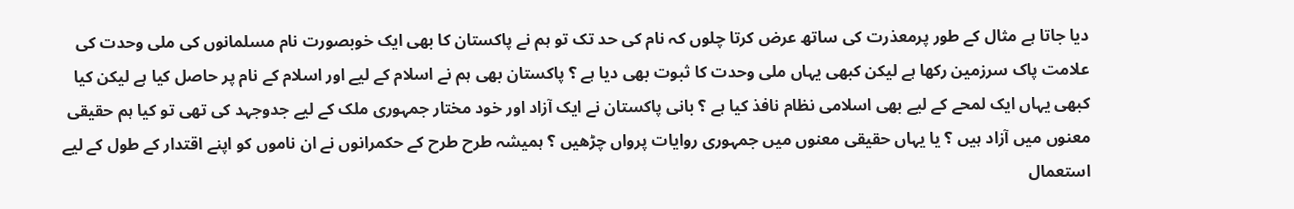دیا جاتا ہے مثال کے طور پرمعذرت کی ساتھ عرض کرتا چلوں کہ نام کی حد تک تو ہم نے پاکستان کا بھی ایک خوبصورت نام مسلمانوں کی ملی وحدت کی علامت پاک سرزمین رکھا ہے لیکن کبھی یہاں ملی وحدت کا ثبوت بھی دیا ہے ؟ پاکستان بھی ہم نے اسلام کے لیے اور اسلام کے نام پر حاصل کیا ہے لیکن کیا کبھی یہاں ایک لمحے کے لیے بھی اسلامی نظام نافذ کیا ہے ؟ بانی پاکستان نے ایک آزاد اور خود مختار جمہوری ملک کے لیے جدوجہد کی تھی تو کیا ہم حقیقی معنوں میں آزاد ہیں ؟ یا یہاں حقیقی معنوں میں جمہوری روایات پرواں چڑھیں ؟ ہمیشہ طرح طرح کے حکمرانوں نے ان ناموں کو اپنے اقتدار کے طول کے لیے استعمال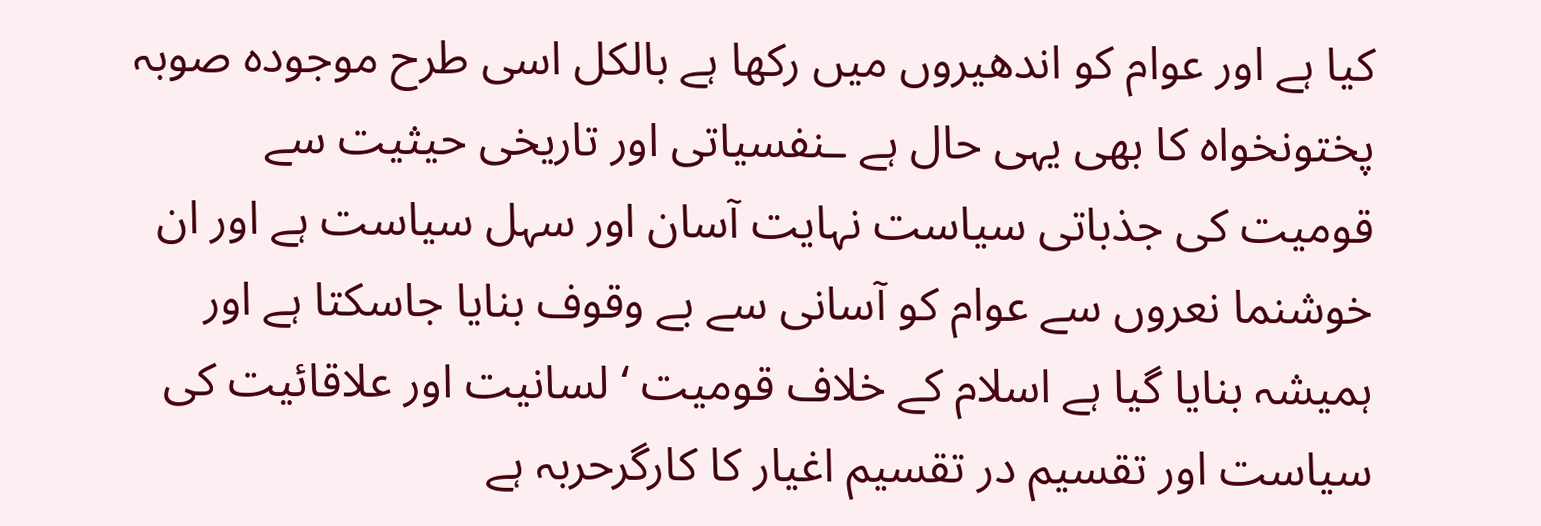کیا ہے اور عوام کو اندھیروں میں رکھا ہے بالکل اسی طرح موجودہ صوبہ پختونخواہ کا بھی یہی حال ہے ـنفسیاتی اور تاریخی حیثیت سے قومیت کی جذباتی سیاست نہایت آسان اور سہل سیاست ہے اور ان خوشنما نعروں سے عوام کو آسانی سے بے وقوف بنایا جاسکتا ہے اور ہمیشہ بنایا گیا ہے اسلام کے خلاف قومیت ‘ لسانیت اور علاقائیت کی سیاست اور تقسیم در تقسیم اغیار کا کارگرحربہ ہے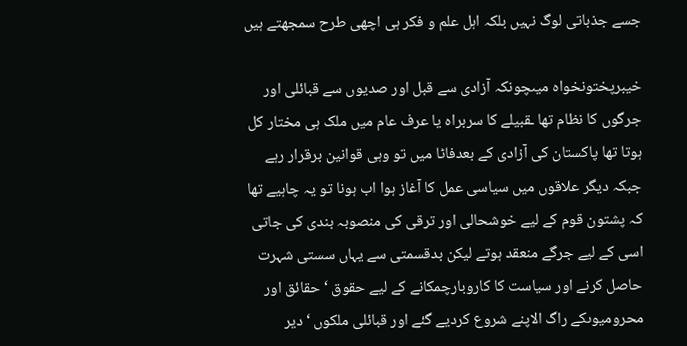جسے جذباتی لوگ نہیں بلکہ اہل علم و فکر ہی اچھی طرح سمجھتے ہیں

خیبرپختونخواہ میںچونکہ آزادی سے قبل اور صدیوں سے قبائلی اور جرگوں کا نظام تھا ـقبیلے کا سربراہ یا عرف عام میں ملک ہی مختار کل ہوتا تھا پاکستان کی آزادی کے بعدفاٹا میں تو وہی قوانین برقرار رہے جبکہ دیگر علاقوں میں سیاسی عمل کا آغاز ہوا اب ہونا تو یہ چاہیے تھا کہ پشتون قوم کے لیے خوشحالی اور ترقی کی منصوبہ بندی کی جاتی اسی کے لیے جرگے منعقد ہوتے لیکن بدقسمتی سے یہاں سستی شہرت حاصل کرنے اور سیاست کا کاروبارچمکانے کے لیے حقوق ‘ حقائق اور محرومیوںکے راگ الاپنے شروع کردیے گئے اور قبائلی ملکوں ‘دیر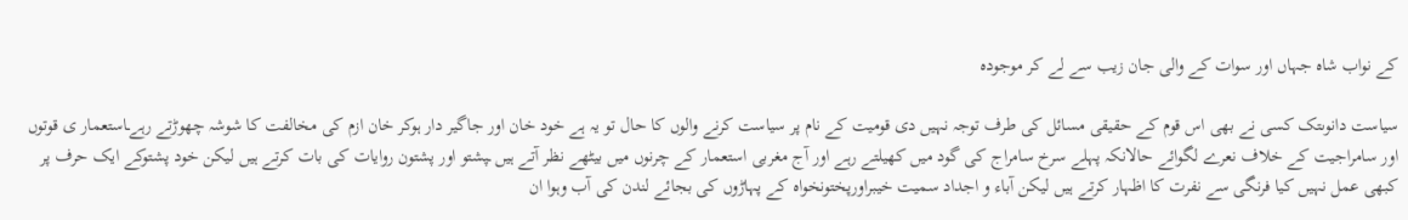کے نواب شاہ جہاں اور سوات کے والی جان زیب سے لے کر موجودہ

سیاست دانوںتک کسی نے بھی اس قوم کے حقیقی مسائل کی طرف توجہ نہیں دی قومیت کے نام پر سیاست کرنے والوں کا حال تو یہ ہے خود خان اور جاگیر دار ہوکر خان ازم کی مخالفت کا شوشہ چھوڑتے رہےـاستعمار ی قوتوں اور سامراجیت کے خلاف نعرے لگوائے حالانکہ پہلے سرخ سامراج کی گود میں کھیلتے رہے اور آج مغربی استعمار کے چرنوں میں بیٹھے نظر آتے ہیں ـپشتو اور پشتون روایات کی بات کرتے ہیں لیکن خود پشتوکے ایک حرف پر کبھی عمل نہیں کیا فرنگی سے نفرت کا اظہار کرتے ہیں لیکن آباء و اجداد سمیت خیبراورپختونخواہ کے پہاڑوں کی بجائے لندن کی آب وہوا ان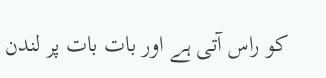کو راس آتی ہے اور بات بات پر لندن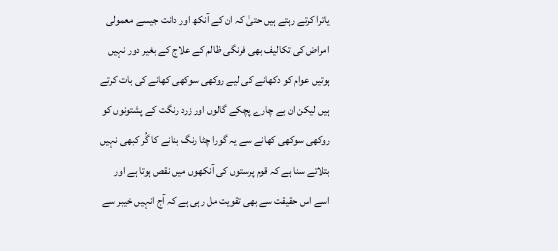یاترا کرتے رہتے ہیں حتیٰ کہ ان کے آنکھ اور دانت جیسے معمولی امراض کی تکالیف بھی فرنگی ظالم کے علاج کے بغیر دور نہیں ہوتیں عوام کو دکھانے کی لیے روکھی سوکھی کھانے کی بات کرتے ہیں لیکن ان بے چارے پچکے گالوں اور زرد رنگت کے پشتونوں کو روکھی سوکھی کھانے سے یہ گورا چٹا رنگ بنانے کا گُر کبھی نہیں بتلاتے سنا ہے کہ قوم پرستوں کی آنکھوں میں نقص ہوتا ہے اور اسے اس حقیقت سے بھی تقویت مل رہی ہے کہ آج انہیں خیبر سے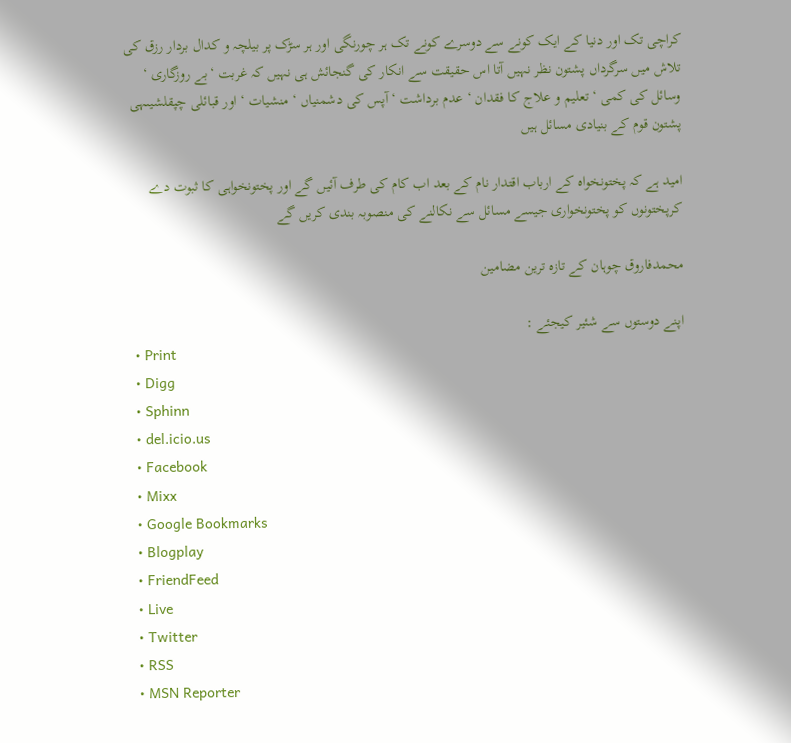کراچی تک اور دنیا کے ایک کونے سے دوسرے کونے تک ہر چورنگی اور ہر سڑک پر بیلچہ و کدال بردار رزق کی تلاش میں سرگرداں پشتون نظر نہیں آتا اس حقیقت سے انکار کی گنجائش ہی نہیں کہ غربت ‘بے روزگاری ‘ وسائل کی کمی ‘ تعلیم و علاج کا فقدان ‘ عدم برداشت ‘ آپس کی دشمنیاں ‘ منشیات ‘ اور قبائلی چپقلشیںہی پشتون قوم کے بنیادی مسائل ہیں

امید ہے کہ پختونخواہ کے ارباب اقتدار نام کے بعد اب کام کی طرف آئیں گے اور پختونخواہی کا ثبوت دے کرپختونوں کو پختونخواری جیسے مسائل سے نکالنے کی منصوبہ بندی کریں گے

محمدفاروق چوہان کے تازہ ترین مضامین

اپنے دوستوں سے شئیر کیجئے :
  • Print
  • Digg
  • Sphinn
  • del.icio.us
  • Facebook
  • Mixx
  • Google Bookmarks
  • Blogplay
  • FriendFeed
  • Live
  • Twitter
  • RSS
  • MSN Reporter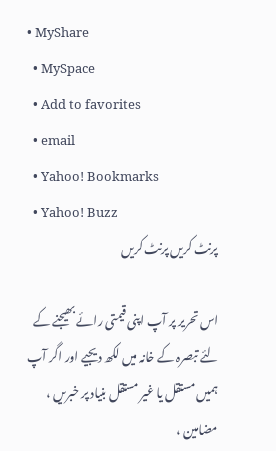• MyShare
  • MySpace
  • Add to favorites
  • email
  • Yahoo! Bookmarks
  • Yahoo! Buzz
پرنٹ کریں پرنٹ کریں

اس تحریر پر آپ اپنی قیمتی رائے بھیجنے کے لئے تبصرہ کے خانہ میں لکھ دیجیے اور اگر آپ ہمیں مستقل یا غیر مستقل بنیاد پر خبریں ، مضامین ،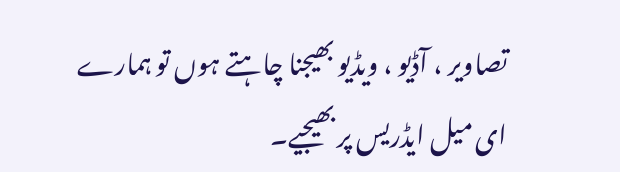تصاویر ، آڈیو ، ویڈیو بھیجنا چاہتے ہوں تو ہمارے ای میل ایڈریس پر بھیجیے۔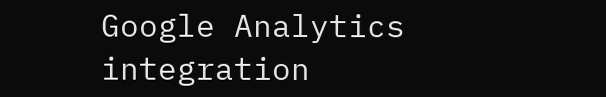Google Analytics integration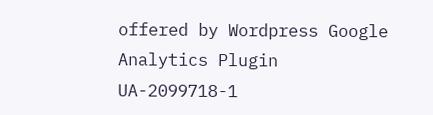offered by Wordpress Google Analytics Plugin
UA-2099718-1